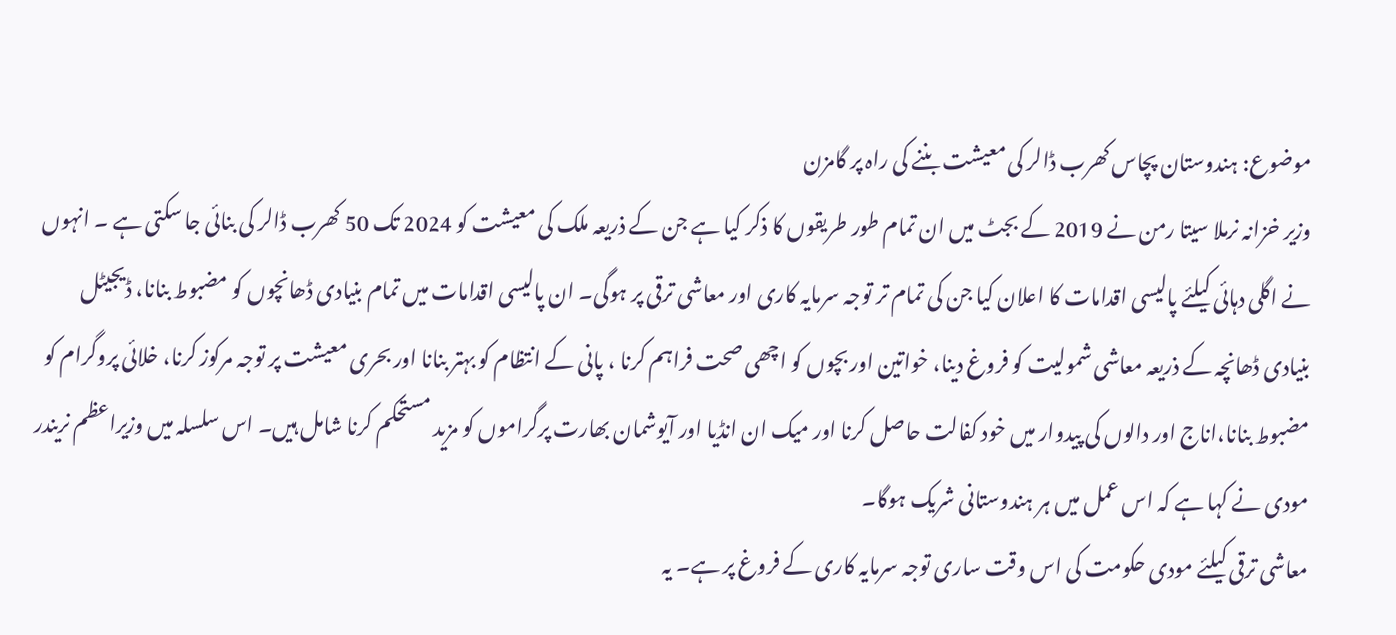موضوع: ہندوستان پچاس کھرب ڈالر کی معیشت بننے کی راہ پر گامزن
وزیر خزانہ نرملا سیتا رمن نے 2019 کے بجٹ میں ان تمام طور طریقوں کا ذکر کیا ہے جن کے ذریعہ ملک کی معیشت کو 2024 تک 50 کھرب ڈالر کی بنائی جا سکتی ہے ۔ انہوں نے اگلی دہائی کیلئے پالیسی اقدامات کا اعلان کیا جن کی تمام تر توجہ سرمایہ کاری اور معاشی ترقی پر ہوگی۔ ان پالیسی اقدامات میں تمام بنیادی ڈھانچوں کو مضبوط بنانا، ڈیجیٹل بنیادی ڈھانچہ کے ذریعہ معاشی شمولیت کو فروغ دینا، خواتین اور بچوں کو اچھی صحت فراہم کرنا ، پانی کے انتظام کو بہتر بنانا اور بحری معیشت پر توجہ مرکوز کرنا، خلائی پروگرام کو مضبوط بنانا،اناج اور دالوں کی پیدوار میں خود کفالت حاصل کرنا اور میک ان انڈیا اور آیوشمان بھارت پرگراموں کو مزید مستحکم کرنا شامل ہیں۔ اس سلسلہ میں وزیراعظم نریندر مودی نے کہا ہے کہ اس عمل میں ہر ہندوستانی شریک ہوگا۔
معاشی ترقی کیلئے مودی حکومت کی اس وقت ساری توجہ سرمایہ کاری کے فروغ پر ہے۔ یہ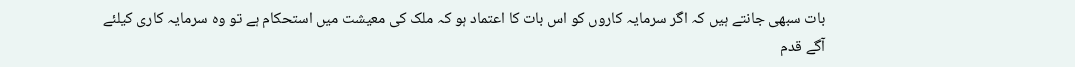بات سبھی جانتے ہیں کہ اگر سرمایہ کاروں کو اس بات کا اعتماد ہو کہ ملک کی معیشت میں استحکام ہے تو وہ سرمایہ کاری کیلئے آگے قدم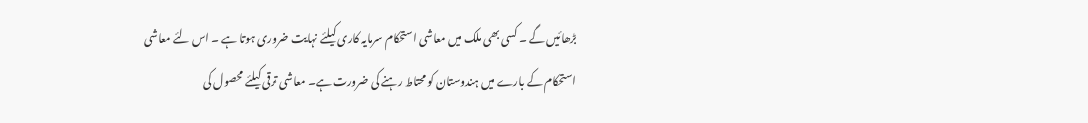بڑھائیں گے ۔ کسی بھی ملک میں معاشی استحکام سرمایہ کاری کیلئے نہایت ضروری ہوتا ہے ۔ اس لئے معاشی استحکام کے بارے میں ہندوستان کو محتاط رہنے کی ضرورت ہے۔ معاشی ترقی کیلئے محصول کی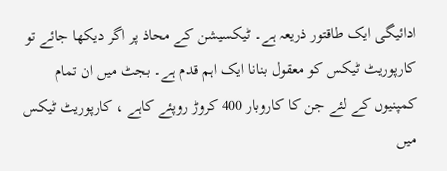ادائیگی ایک طاقتور ذریعہ ہے۔ ٹیکسیشن کے محاذ پر اگر دیکھا جائے تو کارپوریٹ ٹیکس کو معقول بنانا ایک اہم قدم ہے۔ بجٹ میں ان تمام کمپنیوں کے لئے جن کا کاروبار 400 کروڑ روپئے کاہے ، کارپوریٹ ٹیکس میں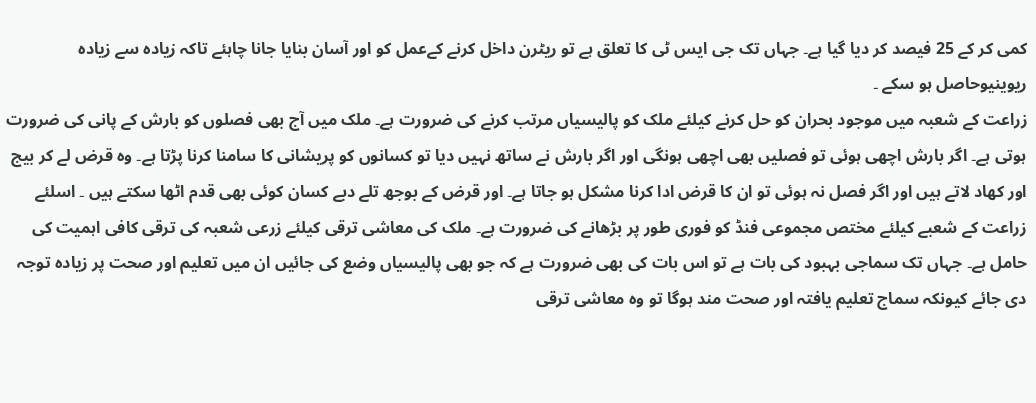کمی کر کے 25 فیصد کر دیا گیا ہے۔ جہاں تک جی ایس ٹی کا تعلق ہے تو ریٹرن داخل کرنے کےعمل کو اور آسان بنایا جانا چاہئے تاکہ زیادہ سے زیادہ ریوینیوحاصل ہو سکے ۔
زراعت کے شعبہ میں موجود بحران کو حل کرنے کیلئے ملک کو پالیسیاں مرتب کرنے کی ضرورت ہے۔ ملک میں آج بھی فصلوں کو بارش کے پانی کی ضرورت ہوتی ہے۔ اگر بارش اچھی ہوئی تو فصلیں بھی اچھی ہونگی اور اگر بارش نے ساتھ نہیں دیا تو کسانوں کو پریشانی کا سامنا کرنا پڑتا ہے۔ وہ قرض لے کر بیج اور کھاد لاتے ہیں اور اگر فصل نہ ہوئی تو ان کا قرض ادا کرنا مشکل ہو جاتا ہے۔ اور قرض کے بوجھ تلے دبے کسان کوئی بھی قدم اٹھا سکتے ہیں ۔ اسلئے زراعت کے شعبے کیلئے مختص مجموعی فنڈ کو فوری طور پر بڑھانے کی ضرورت ہے۔ ملک کی معاشی ترقی کیلئے زرعی شعبہ کی ترقی کافی اہمیت کی حامل ہے۔ جہاں تک سماجی بہبود کی بات ہے تو اس بات کی بھی ضرورت ہے کہ جو بھی پالیسیاں وضع کی جائیں ان میں تعلیم اور صحت پر زیادہ توجہ دی جائے کیونکہ سماج تعلیم یافتہ اور صحت مند ہوگا تو وہ معاشی ترقی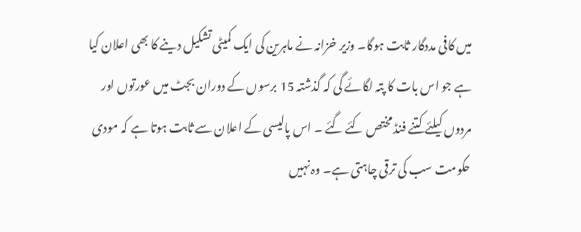میں کافی مددگار ثابت ہوگا۔ وزیر خزانہ نے ماہرین کی ایک کمیٹی تشکیل دینے کا بھی اعلان کیا ہے جو اس بات کا پتہ لگائے گی کہ گذشتہ 15 برسوں کے دوران بجٹ میں عورتوں اور مردوں کیلئے کتنے فنڈ مختص کئے گئے ۔ اس پالیسی کے اعلان سے ثابت ہوتا ہے کہ مودی حکومت سب کی ترقی چاہتی ہے۔ وہ نہیں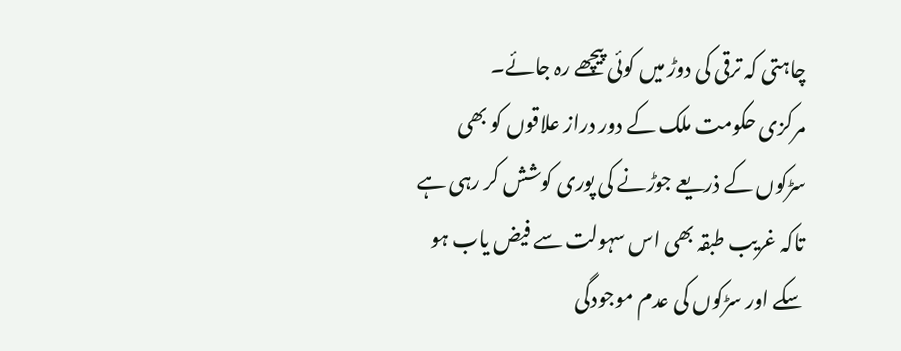چاہتی کہ ترقی کی دوڑ میں کوئی پیچھے رہ جائے۔
مرکزی حکومت ملک کے دور دراز علاقوں کو بھی سڑکوں کے ذریعے جوڑنے کی پوری کوشش کر رہی ہے تاکہ غریب طبقہ بھی اس سہولت سے فیض یاب ہو سکے اور سڑکوں کی عدم موجودگی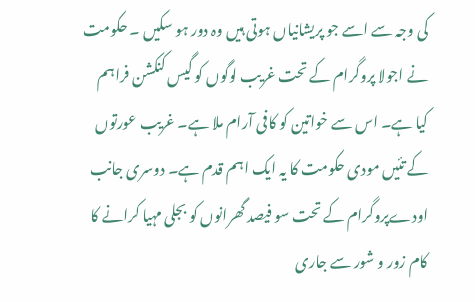کی وجہ سے اسے جو پریشانیاں ہوتی ہیں وہ دور ہو سکیں ۔ حکومت نے اجولا پروگرام کے تحت غریب لوگوں کو گیس کنکشن فراہم کیا ہے۔ اس سے خواتین کو کافی آرام ملا ہے۔ غریب عورتوں کے تئیں مودی حکومت کا یہ ایک اہم قدم ہے۔ دوسری جانب اودےپروگرام کے تحت سو فیصد گھرانوں کو بجلی مہیا کرانے کا کام زور و شور سے جاری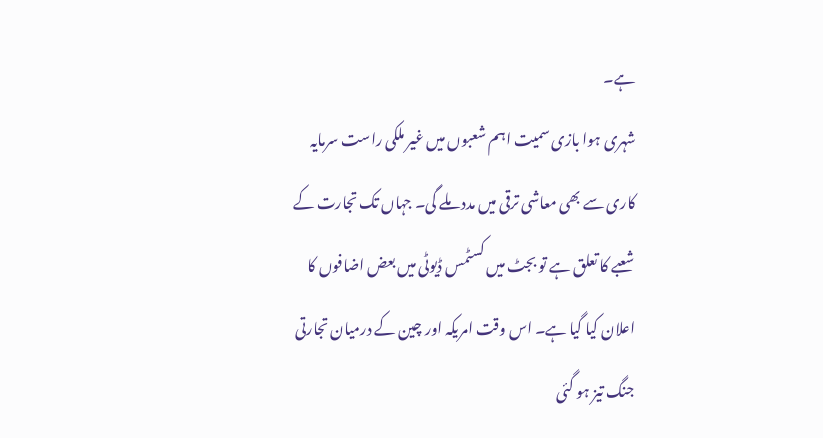ہے۔
شہری ہوا بازی سمیت اہم شعبوں میں غیر ملکی راست سرمایہ کاری سے بھی معاشی ترقی میں مدد ملے گی۔ جہاں تک تجارت کے شعبے کا تعلق ہے تو بجٹ میں کسٹمس ڈیوٹی میں بعض اضافوں کا اعلان کیا گیا ہے۔ اس وقت امریکہ اور چین کے درمیان تجارتی جنگ تیز ہو گئی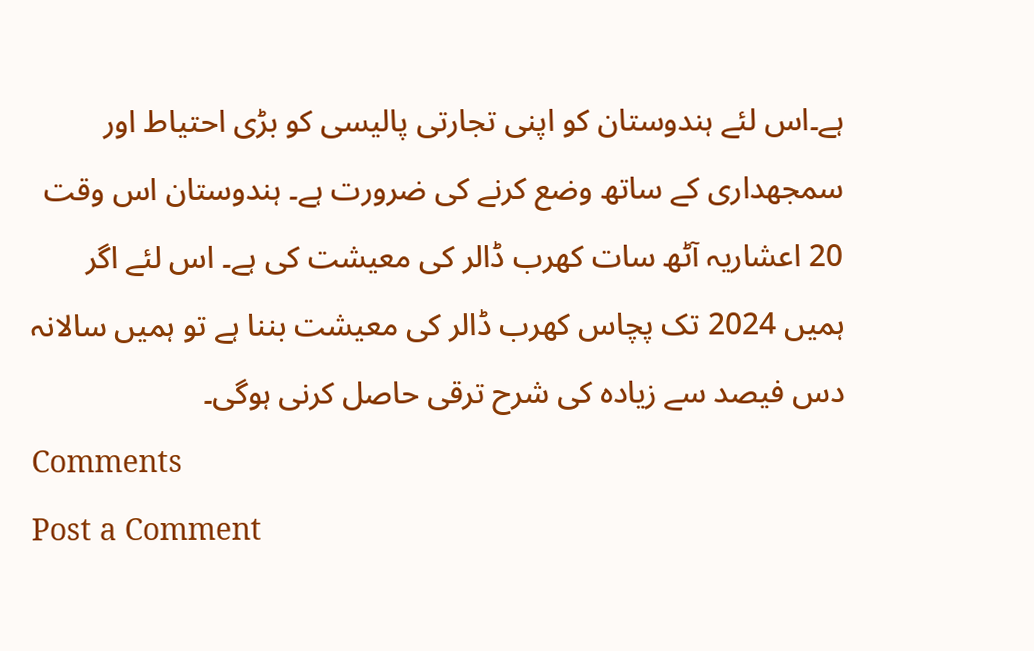ہے۔اس لئے ہندوستان کو اپنی تجارتی پالیسی کو بڑی احتیاط اور سمجھداری کے ساتھ وضع کرنے کی ضرورت ہے۔ ہندوستان اس وقت 20 اعشاریہ آٹھ سات کھرب ڈالر کی معیشت کی ہے۔ اس لئے اگر ہمیں 2024 تک پچاس کھرب ڈالر کی معیشت بننا ہے تو ہمیں سالانہ دس فیصد سے زیادہ کی شرح ترقی حاصل کرنی ہوگی۔
Comments
Post a Comment